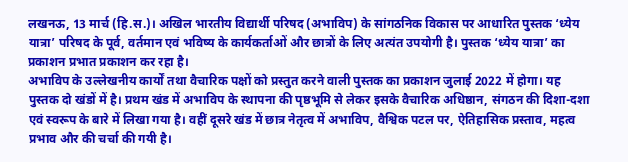लखनऊ, 13 मार्च (हि.स.)। अखिल भारतीय विद्यार्थी परिषद (अभाविप) के सांगठनिक विकास पर आधारित पुस्तक ‘ध्येय यात्रा’ परिषद के पूर्व, वर्तमान एवं भविष्य के कार्यकर्ताओं और छात्रों के लिए अत्यंत उपयोगी है। पुस्तक ‘ध्येय यात्रा’ का प्रकाशन प्रभात प्रकाशन कर रहा है।
अभाविप के उल्लेखनीय कार्यों तथा वैचारिक पक्षों को प्रस्तुत करने वाली पुस्तक का प्रकाशन जुलाई 2022 में होगा। यह पुस्तक दो खंडों में है। प्रथम खंड में अभाविप के स्थापना की पृष्ठभूमि से लेकर इसके वैचारिक अधिष्ठान, संगठन की दिशा-दशा एवं स्वरूप के बारे में लिखा गया है। वहीं दूसरे खंड में छात्र नेतृत्व में अभाविप, वैश्विक पटल पर, ऐतिहासिक प्रस्ताव, महत्व प्रभाव और की चर्चा की गयी है।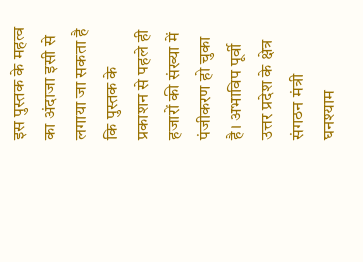इस पुस्तक के महत्व का अंदाजा इसी से लगाया जा सकता है कि पुस्तक के प्रकाशन से पहले ही हजारों की संख्या में पंजीकरण हो चुका है। अभाविप पूर्वी उत्तर प्रदेश के क्षेत्र संगठन मंत्री घनश्याम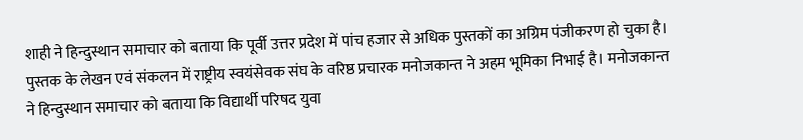शाही ने हिन्दुस्थान समाचार को बताया कि पूर्वी उत्तर प्रदेश में पांच हजार से अधिक पुस्तकों का अग्रिम पंजीकरण हो चुका है।
पुस्तक के लेखन एवं संकलन में राष्ट्रीय स्वयंसेवक संघ के वरिष्ठ प्रचारक मनोजकान्त ने अहम भूमिका निभाई है। मनोजकान्त ने हिन्दुस्थान समाचार को बताया कि विद्यार्थी परिषद युवा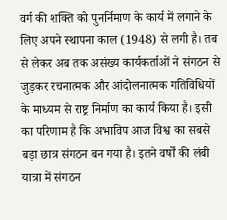वर्ग की शक्ति को पुनर्निमाण के कार्य में लगाने के लिए अपने स्थापना काल (1948) से लगी है। तब से लेकर अब तक असंख्य कार्यकर्ताओं ने संगठन से जुड़कर रचनात्मक और आंदोलनात्मक गतिविधियों के माध्यम से राष्ट्र निर्माण का कार्य किया है। इसी का परिणाम है कि अभाविप आज विश्व का सबसे बड़ा छात्र संगठन बन गया है। इतने वर्षों की लंबी यात्रा में संगठन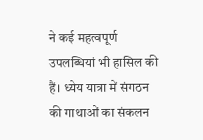ने कई महत्वपूर्ण उपलब्धियां भी हासिल की हैं। ध्येय यात्रा में संगठन की गाथाओं का संकलन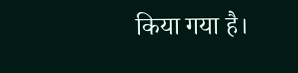किया गया है।